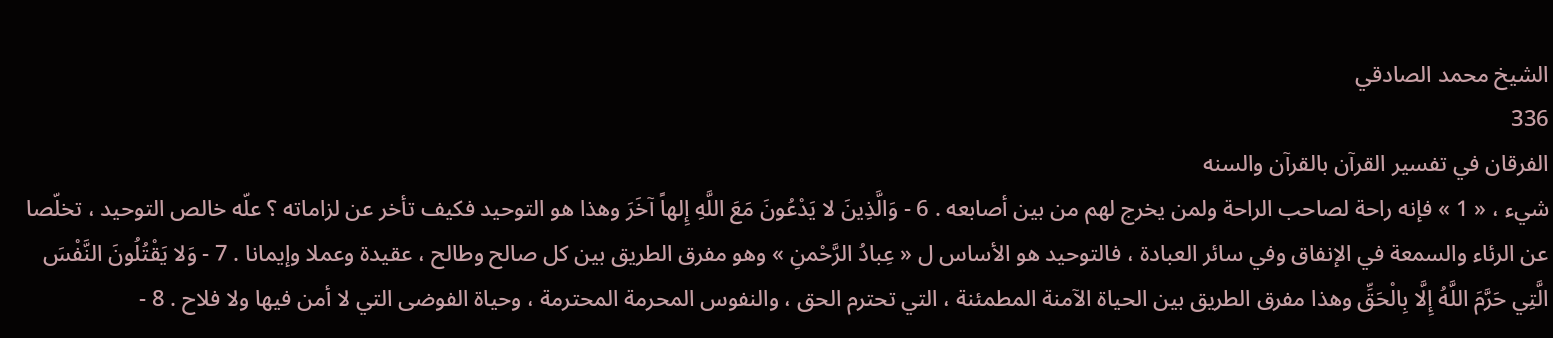الشيخ محمد الصادقي
336
الفرقان في تفسير القرآن بالقرآن والسنه
شيء ، « 1 » فإنه راحة لصاحب الراحة ولمن يخرج لهم من بين أصابعه . 6 - وَالَّذِينَ لا يَدْعُونَ مَعَ اللَّهِ إِلهاً آخَرَ وهذا هو التوحيد فكيف تأخر عن لزاماته ؟ علّه خالص التوحيد ، تخلّصا عن الرئاء والسمعة في الإنفاق وفي سائر العبادة ، فالتوحيد هو الأساس ل « عِبادُ الرَّحْمنِ » وهو مفرق الطريق بين كل صالح وطالح ، عقيدة وعملا وإيمانا . 7 - وَلا يَقْتُلُونَ النَّفْسَ الَّتِي حَرَّمَ اللَّهُ إِلَّا بِالْحَقِّ وهذا مفرق الطريق بين الحياة الآمنة المطمئنة ، التي تحترم الحق ، والنفوس المحرمة المحترمة ، وحياة الفوضى التي لا أمن فيها ولا فلاح . 8 -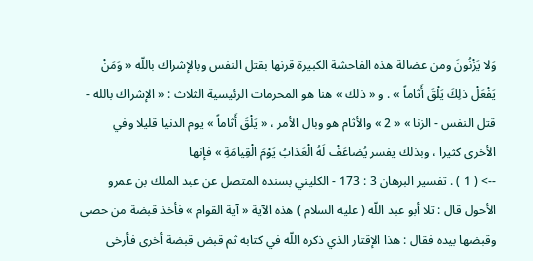وَلا يَزْنُونَ ومن عضالة هذه الفاحشة الكبيرة قرنها بقتل النفس وبالإشراك باللّه « وَمَنْ يَفْعَلْ ذلِكَ يَلْقَ أَثاماً » . و « ذلك » هنا هو المحرمات الرئيسية الثلاث : « الإشراك بالله - قتل النفس - الزنا » « 2 » والأثام هو وبال الأمر ، « يَلْقَ أَثاماً » يوم الدنيا قليلا وفي الأخرى كثيرا ، وبذلك يفسر يُضاعَفْ لَهُ الْعَذابُ يَوْمَ الْقِيامَةِ » فإنها
--> ( 1 ) . تفسير البرهان 3 : 173 - الكليني بسنده المتصل عن عبد الملك بن عمرو الأحول قال : تلا أبو عبد اللّه ( عليه السلام ) هذه الآية « آية القوام » فأخذ قبضة من حصى وقبضها بيده فقال : هذا الإقتار الذي ذكره اللّه في كتابه ثم قبض قبضة أخرى فأرخى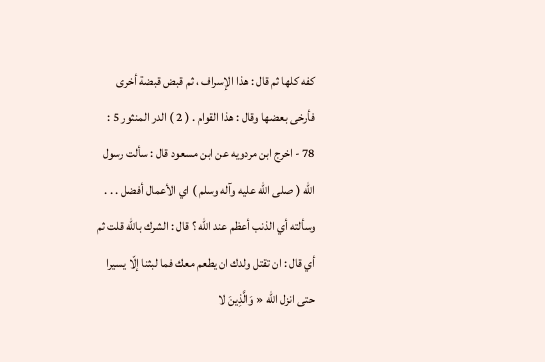كفه كلها ثم قال : هذا الإسراف ، ثم قبض قبضة أخرى فأرخى بعضها وقال : هذا القوام . ( 2 ) الدر المنثور 5 : 78 - اخرج ابن مردويه عن ابن مسعود قال : سألت رسول اللّه ( صلى اللّه عليه وآله وسلم ) اي الأعمال أفضل . . . وسألته أي الذنب أعظم عند اللّه ؟ قال : الشرك باللّه قلت ثم أي قال : ان تقتل ولدك ان يطعم معك فما لبثنا إلّا يسيرا حتى انزل اللّه « وَالَّذِينَ لا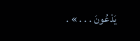يَدْعُونَ . . . » .